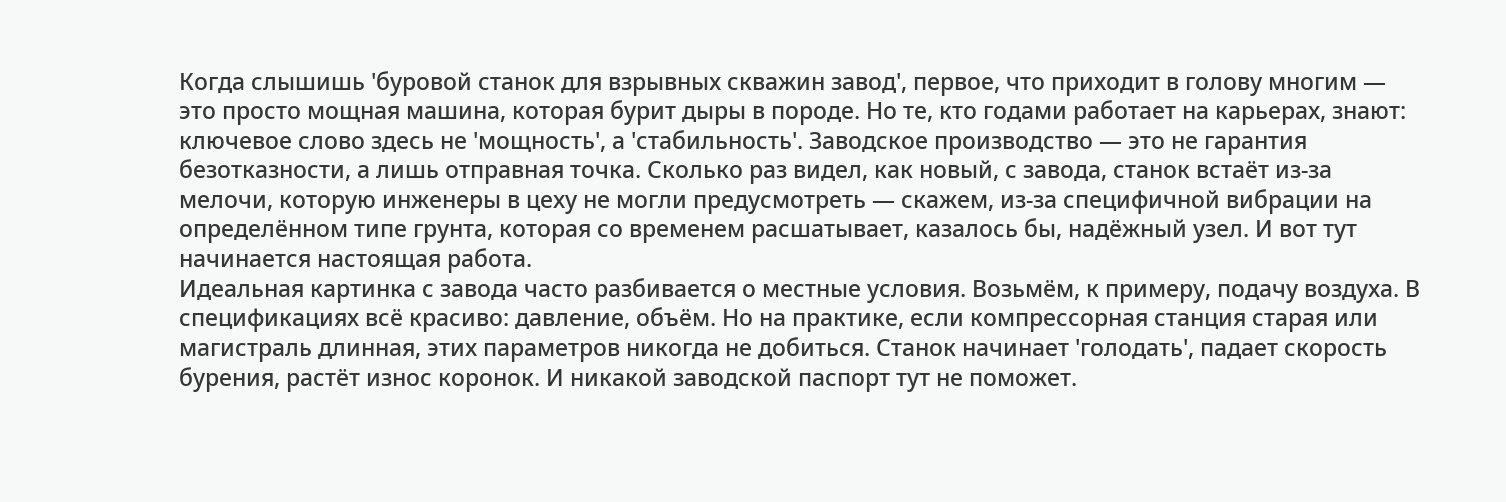Когда слышишь 'буровой станок для взрывных скважин завод', первое, что приходит в голову многим — это просто мощная машина, которая бурит дыры в породе. Но те, кто годами работает на карьерах, знают: ключевое слово здесь не 'мощность', а 'стабильность'. Заводское производство — это не гарантия безотказности, а лишь отправная точка. Сколько раз видел, как новый, с завода, станок встаёт из-за мелочи, которую инженеры в цеху не могли предусмотреть — скажем, из-за специфичной вибрации на определённом типе грунта, которая со временем расшатывает, казалось бы, надёжный узел. И вот тут начинается настоящая работа.
Идеальная картинка с завода часто разбивается о местные условия. Возьмём, к примеру, подачу воздуха. В спецификациях всё красиво: давление, объём. Но на практике, если компрессорная станция старая или магистраль длинная, этих параметров никогда не добиться. Станок начинает 'голодать', падает скорость бурения, растёт износ коронок. И никакой заводской паспорт тут не поможет.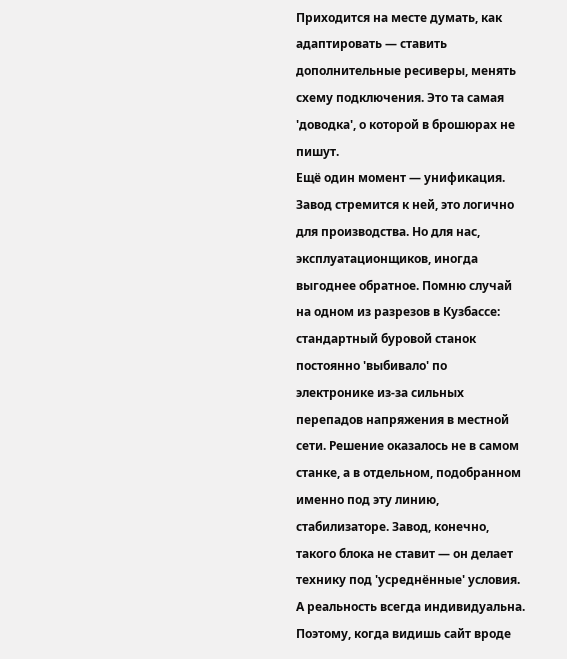Приходится на месте думать, как адаптировать — ставить дополнительные ресиверы, менять схему подключения. Это та самая 'доводка', о которой в брошюрах не пишут.
Ещё один момент — унификация. Завод стремится к ней, это логично для производства. Но для нас, эксплуатационщиков, иногда выгоднее обратное. Помню случай на одном из разрезов в Кузбассе: стандартный буровой станок постоянно 'выбивало' по электронике из-за сильных перепадов напряжения в местной сети. Решение оказалось не в самом станке, а в отдельном, подобранном именно под эту линию, стабилизаторе. Завод, конечно, такого блока не ставит — он делает технику под 'усреднённые' условия. А реальность всегда индивидуальна.
Поэтому, когда видишь сайт вроде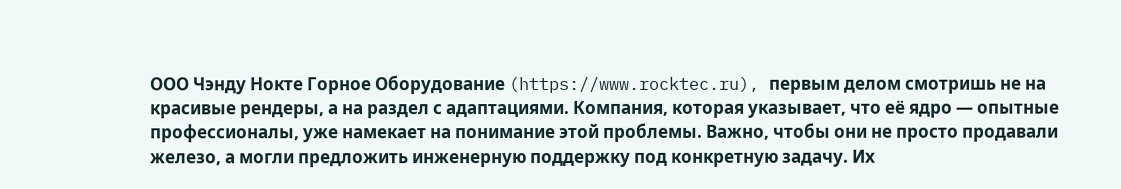ООО Чэнду Нокте Горное Оборудование (https://www.rocktec.ru), первым делом смотришь не на красивые рендеры, а на раздел с адаптациями. Компания, которая указывает, что её ядро — опытные профессионалы, уже намекает на понимание этой проблемы. Важно, чтобы они не просто продавали железо, а могли предложить инженерную поддержку под конкретную задачу. Их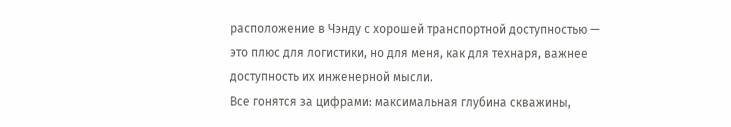расположение в Чэнду с хорошей транспортной доступностью — это плюс для логистики, но для меня, как для технаря, важнее доступность их инженерной мысли.
Все гонятся за цифрами: максимальная глубина скважины,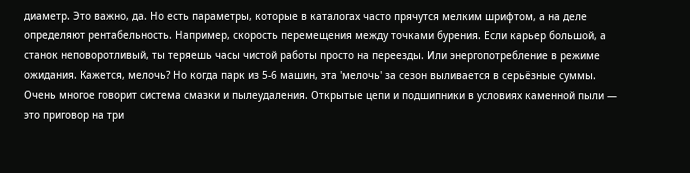диаметр. Это важно, да. Но есть параметры, которые в каталогах часто прячутся мелким шрифтом, а на деле определяют рентабельность. Например, скорость перемещения между точками бурения. Если карьер большой, а станок неповоротливый, ты теряешь часы чистой работы просто на переезды. Или энергопотребление в режиме ожидания. Кажется, мелочь? Но когда парк из 5-6 машин, эта 'мелочь' за сезон выливается в серьёзные суммы.
Очень многое говорит система смазки и пылеудаления. Открытые цепи и подшипники в условиях каменной пыли — это приговор на три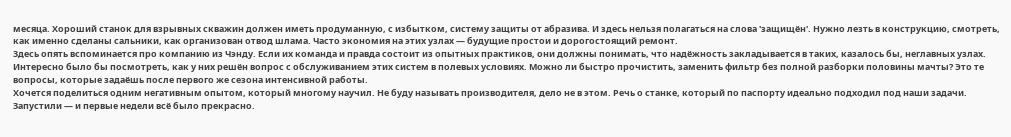месяца. Хороший станок для взрывных скважин должен иметь продуманную, с избытком, систему защиты от абразива. И здесь нельзя полагаться на слова 'защищён'. Нужно лезть в конструкцию, смотреть, как именно сделаны сальники, как организован отвод шлама. Часто экономия на этих узлах — будущие простои и дорогостоящий ремонт.
Здесь опять вспоминается про компанию из Чэнду. Если их команда и правда состоит из опытных практиков, они должны понимать, что надёжность закладывается в таких, казалось бы, неглавных узлах. Интересно было бы посмотреть, как у них решён вопрос с обслуживанием этих систем в полевых условиях. Можно ли быстро прочистить, заменить фильтр без полной разборки половины мачты? Это те вопросы, которые задаёшь после первого же сезона интенсивной работы.
Хочется поделиться одним негативным опытом, который многому научил. Не буду называть производителя, дело не в этом. Речь о станке, который по паспорту идеально подходил под наши задачи. Запустили — и первые недели всё было прекрасно.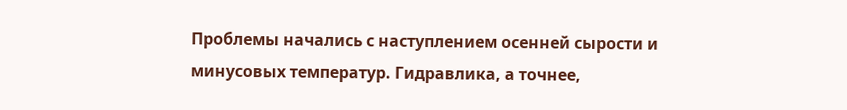Проблемы начались с наступлением осенней сырости и минусовых температур. Гидравлика, а точнее,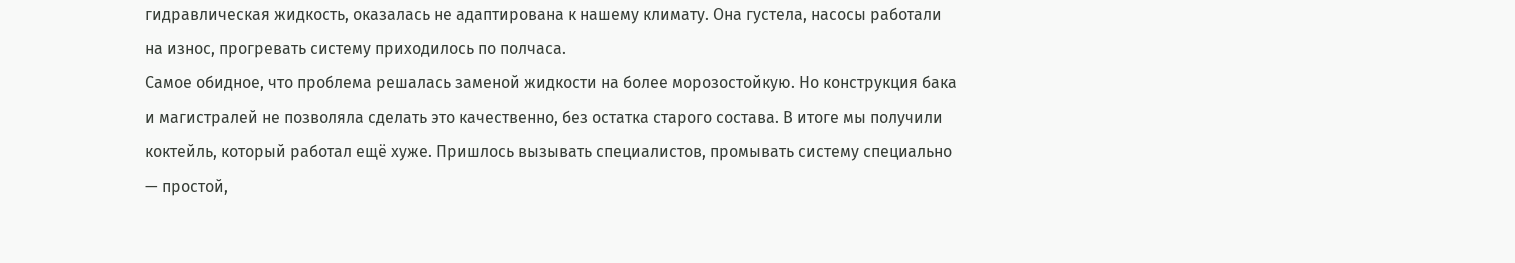гидравлическая жидкость, оказалась не адаптирована к нашему климату. Она густела, насосы работали на износ, прогревать систему приходилось по полчаса.
Самое обидное, что проблема решалась заменой жидкости на более морозостойкую. Но конструкция бака и магистралей не позволяла сделать это качественно, без остатка старого состава. В итоге мы получили коктейль, который работал ещё хуже. Пришлось вызывать специалистов, промывать систему специально — простой,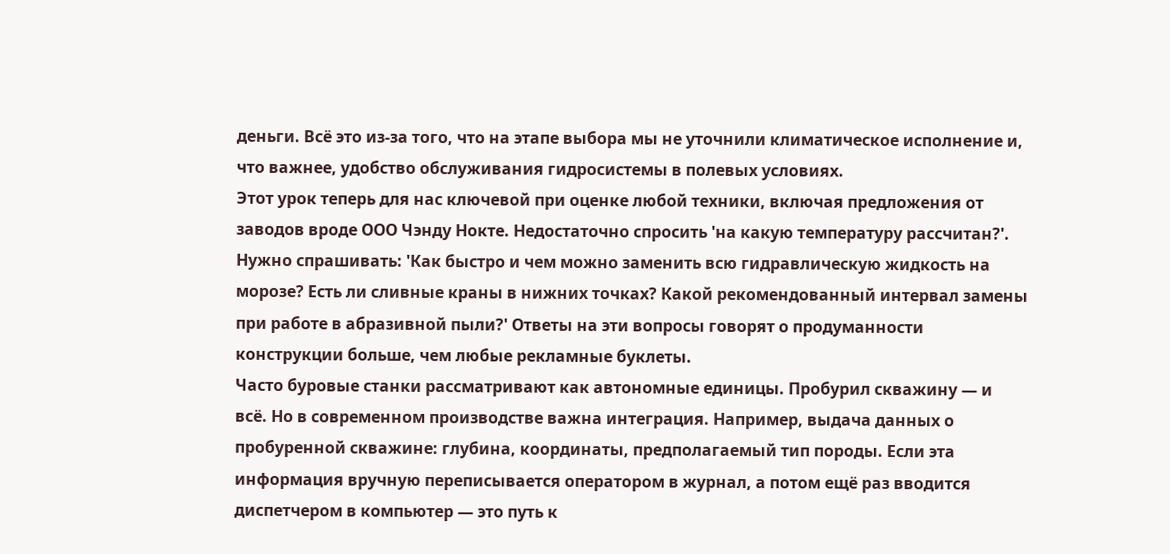деньги. Всё это из-за того, что на этапе выбора мы не уточнили климатическое исполнение и, что важнее, удобство обслуживания гидросистемы в полевых условиях.
Этот урок теперь для нас ключевой при оценке любой техники, включая предложения от заводов вроде ООО Чэнду Нокте. Недостаточно спросить 'на какую температуру рассчитан?'. Нужно спрашивать: 'Как быстро и чем можно заменить всю гидравлическую жидкость на морозе? Есть ли сливные краны в нижних точках? Какой рекомендованный интервал замены при работе в абразивной пыли?' Ответы на эти вопросы говорят о продуманности конструкции больше, чем любые рекламные буклеты.
Часто буровые станки рассматривают как автономные единицы. Пробурил скважину — и всё. Но в современном производстве важна интеграция. Например, выдача данных о пробуренной скважине: глубина, координаты, предполагаемый тип породы. Если эта информация вручную переписывается оператором в журнал, а потом ещё раз вводится диспетчером в компьютер — это путь к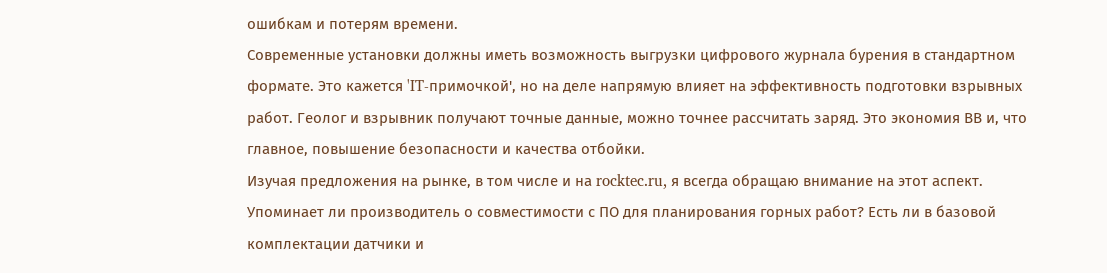ошибкам и потерям времени.
Современные установки должны иметь возможность выгрузки цифрового журнала бурения в стандартном формате. Это кажется 'IT-примочкой', но на деле напрямую влияет на эффективность подготовки взрывных работ. Геолог и взрывник получают точные данные, можно точнее рассчитать заряд. Это экономия ВВ и, что главное, повышение безопасности и качества отбойки.
Изучая предложения на рынке, в том числе и на rocktec.ru, я всегда обращаю внимание на этот аспект. Упоминает ли производитель о совместимости с ПО для планирования горных работ? Есть ли в базовой комплектации датчики и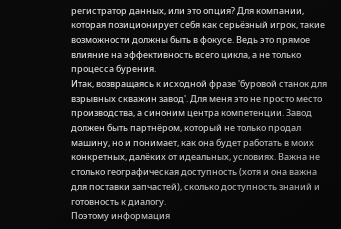регистратор данных, или это опция? Для компании, которая позиционирует себя как серьёзный игрок, такие возможности должны быть в фокусе. Ведь это прямое влияние на эффективность всего цикла, а не только процесса бурения.
Итак, возвращаясь к исходной фразе 'буровой станок для взрывных скважин завод'. Для меня это не просто место производства, а синоним центра компетенции. Завод должен быть партнёром, который не только продал машину, но и понимает, как она будет работать в моих конкретных, далёких от идеальных, условиях. Важна не столько географическая доступность (хотя и она важна для поставки запчастей), сколько доступность знаний и готовность к диалогу.
Поэтому информация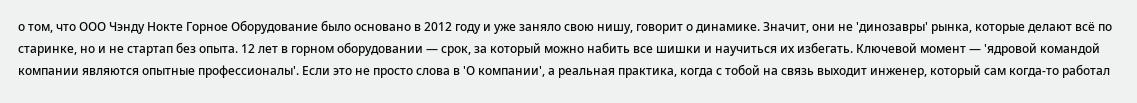о том, что ООО Чэнду Нокте Горное Оборудование было основано в 2012 году и уже заняло свою нишу, говорит о динамике. Значит, они не 'динозавры' рынка, которые делают всё по старинке, но и не стартап без опыта. 12 лет в горном оборудовании — срок, за который можно набить все шишки и научиться их избегать. Ключевой момент — 'ядровой командой компании являются опытные профессионалы'. Если это не просто слова в 'О компании', а реальная практика, когда с тобой на связь выходит инженер, который сам когда-то работал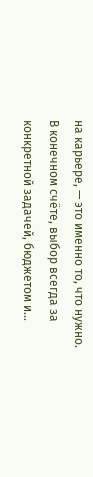на карьере, — это именно то, что нужно.
В конечном счёте, выбор всегда за конкретной задачей, бюджетом и...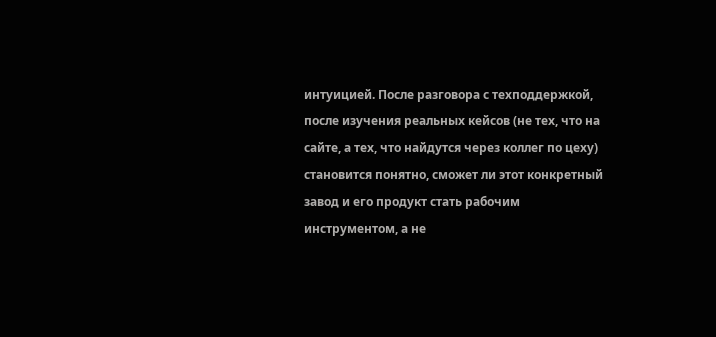интуицией. После разговора с техподдержкой, после изучения реальных кейсов (не тех, что на сайте, а тех, что найдутся через коллег по цеху) становится понятно, сможет ли этот конкретный завод и его продукт стать рабочим инструментом, а не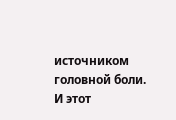источником головной боли. И этот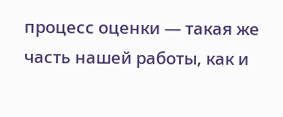процесс оценки — такая же часть нашей работы, как и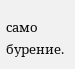само бурение.